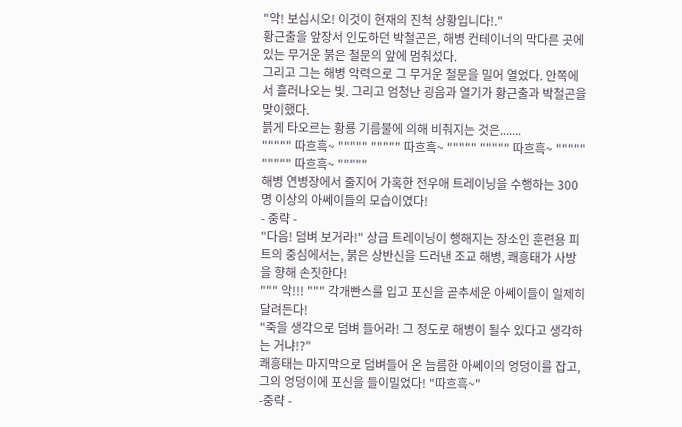"악! 보십시오! 이것이 현재의 진척 상황입니다!."
황근출을 앞장서 인도하던 박철곤은, 해병 컨테이너의 막다른 곳에 있는 무거운 붉은 철문의 앞에 멈춰섰다.
그리고 그는 해병 악력으로 그 무거운 철문을 밀어 열었다. 안쪽에서 흘러나오는 빛. 그리고 엄청난 굉음과 열기가 황근출과 박철곤을 맞이했다.
븕게 타오르는 황룡 기름불에 의해 비춰지는 것은.......
""""" 따흐흑~ """"" """"" 따흐흑~ """"" """"" 따흐흑~ """"" """"" 따흐흑~ """""
해병 연병장에서 줄지어 가혹한 전우애 트레이닝을 수행하는 300명 이상의 아쎄이들의 모습이였다!
- 중략 -
"다음! 덤벼 보거라!" 상급 트레이닝이 행해지는 장소인 훈련용 피트의 중심에서는, 붉은 상반신을 드러낸 조교 해병, 쾌흥태가 사방을 향해 손짓한다!
""" 악!!! """ 각개빤스를 입고 포신을 곧추세운 아쎄이들이 일제히 달려든다!
"죽을 생각으로 덤벼 들어라! 그 정도로 해병이 될수 있다고 생각하는 거냐!?"
쾌흥태는 마지막으로 덤벼들어 온 늠름한 아쎄이의 엉덩이를 잡고, 그의 엉덩이에 포신을 들이밀었다! "따흐흑~"
-중략 -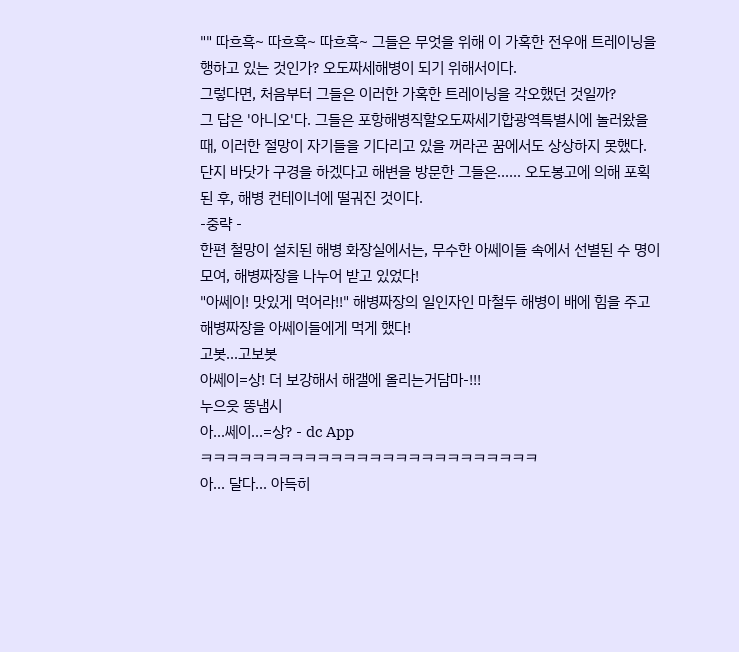"" 따흐흑~ 따흐흑~ 따흐흑~ 그들은 무엇을 위해 이 가혹한 전우애 트레이닝을 행하고 있는 것인가? 오도짜세해병이 되기 위해서이다.
그렇다면, 처음부터 그들은 이러한 가혹한 트레이닝을 각오했던 것일까?
그 답은 '아니오'다. 그들은 포항해병직할오도짜세기합광역특별시에 놀러왔을때, 이러한 절망이 자기들을 기다리고 있을 꺼라곤 꿈에서도 상상하지 못했다.
단지 바닷가 구경을 하겠다고 해변을 방문한 그들은...... 오도봉고에 의해 포획된 후, 해병 컨테이너에 떨궈진 것이다.
-중략 -
한편 철망이 설치된 해병 화장실에서는, 무수한 아쎄이들 속에서 선별된 수 명이 모여, 해병짜장을 나누어 받고 있었다!
"아쎄이! 맛있게 먹어라!!" 해병짜장의 일인자인 마철두 해병이 배에 힘을 주고 해병짜장을 아쎄이들에게 먹게 했다!
고봇...고보봇
아쎄이=상! 더 보강해서 해갤에 올리는거담마-!!!
누으읏 똥냄시
아...쎄이...=상? - dc App
ㅋㅋㅋㅋㅋㅋㅋㅋㅋㅋㅋㅋㅋㅋㅋㅋㅋㅋㅋㅋㅋㅋㅋㅋㅋㅋ
아... 달다... 아득히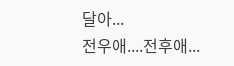달아...
전우애....전후애...